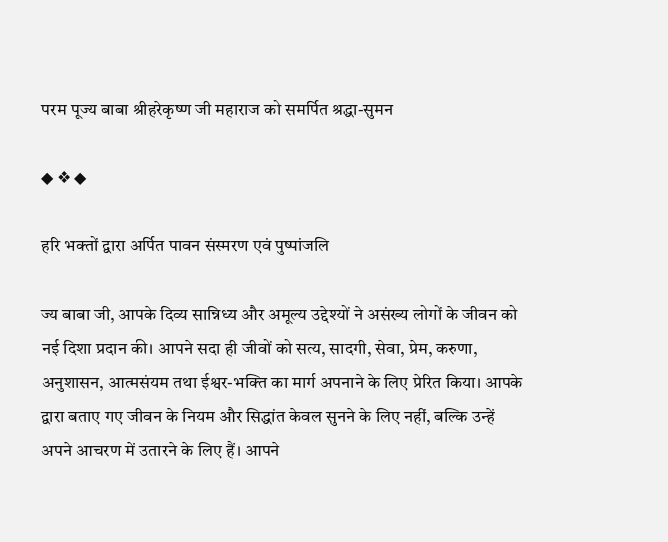परम पूज्य बाबा श्रीहरेकृष्ण जी महाराज को समर्पित श्रद्धा-सुमन

◆ ❖ ◆

हरि भक्तों द्वारा अर्पित पावन संस्मरण एवं पुष्पांजलि

ज्य बाबा जी, आपके दिव्य सान्निध्य और अमूल्य उद्देश्यों ने असंख्य लोगों के जीवन को नई दिशा प्रदान की। आपने सदा ही जीवों को सत्य, सादगी, सेवा, प्रेम, करुणा, अनुशासन, आत्मसंयम तथा ईश्वर-भक्ति का मार्ग अपनाने के लिए प्रेरित किया। आपके द्वारा बताए गए जीवन के नियम और सिद्धांत केवल सुनने के लिए नहीं, बल्कि उन्हें अपने आचरण में उतारने के लिए हैं। आपने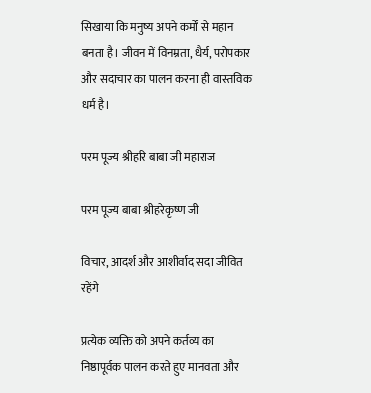सिखाया कि मनुष्य अपने कर्मों से महान बनता है। जीवन में विनम्रता, धैर्य, परोपकार और सदाचार का पालन करना ही वास्तविक धर्म है।

परम पूज्य श्रीहरि बाबा जी महाराज

परम पूज्य बाबा श्रीहरेकृष्ण जी

विचार, आदर्श और आशीर्वाद सदा जीवित रहेंगे

प्रत्येक व्यक्ति को अपने कर्तव्य का निष्ठापूर्वक पालन करते हुए मानवता और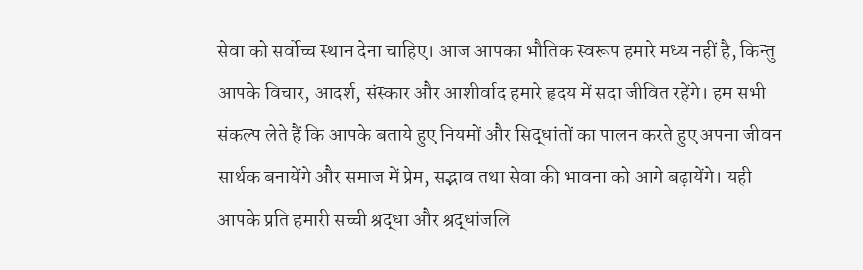सेवा को सर्वोच्च स्थान देना चाहिए। आज आपका भौतिक स्वरूप हमारे मध्य नहीं है, किन्तु आपके विचार, आदर्श, संस्कार और आशीर्वाद हमारे हृदय में सदा जीवित रहेंगे। हम सभी संकल्प लेते हैं कि आपके बताये हुए नियमों और सिद्धांतों का पालन करते हुए अपना जीवन सार्थक बनायेंगे और समाज में प्रेम, सद्भाव तथा सेवा की भावना को आगे बढ़ायेंगे। यही आपके प्रति हमारी सच्ची श्रद्धा और श्रद्धांजलि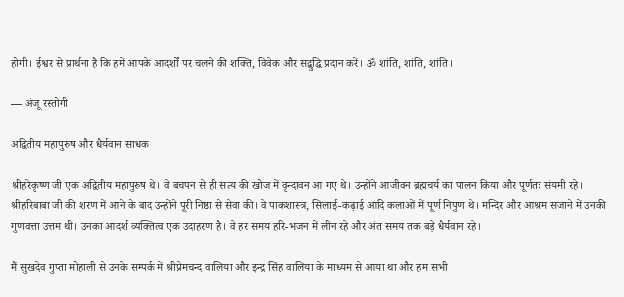होगी। ईश्वर से प्रार्थना है कि हमें आपके आदर्शों पर चलने की शक्ति, विवेक और सद्बुद्धि प्रदान करें। ॐ शांति, शांति, शांति।

— अंजू रस्तोगी

अद्वितीय महापुरुष और धैर्यवान साधक

श्रीहरेकृष्ण जी एक अद्वितीय महापुरुष थे। वे बचपन से ही सत्य की खोज में वृन्दावन आ गए थे। उन्होंने आजीवन ब्रह्मचर्य का पालन किया और पूर्णतः संयमी रहे। श्रीहरिबाबा जी की शरण में आने के बाद उन्होंने पूरी निष्ठा से सेवा की। वे पाकशास्त्र, सिलाई-कढ़ाई आदि कलाओं में पूर्ण निपुण थे। मन्दिर और आश्रम सजाने में उनकी गुणवत्ता उत्तम थी। उनका आदर्श व्यक्तित्व एक उदाहरण है। वे हर समय हरि-भजन में लीन रहे और अंत समय तक बड़े धैर्यवान रहे।

मैं सुखदेव गुप्ता मोहाली से उनके सम्पर्क में श्रीप्रेमचन्द वालिया और इन्द्र सिंह वालिया के माध्यम से आया था और हम सभी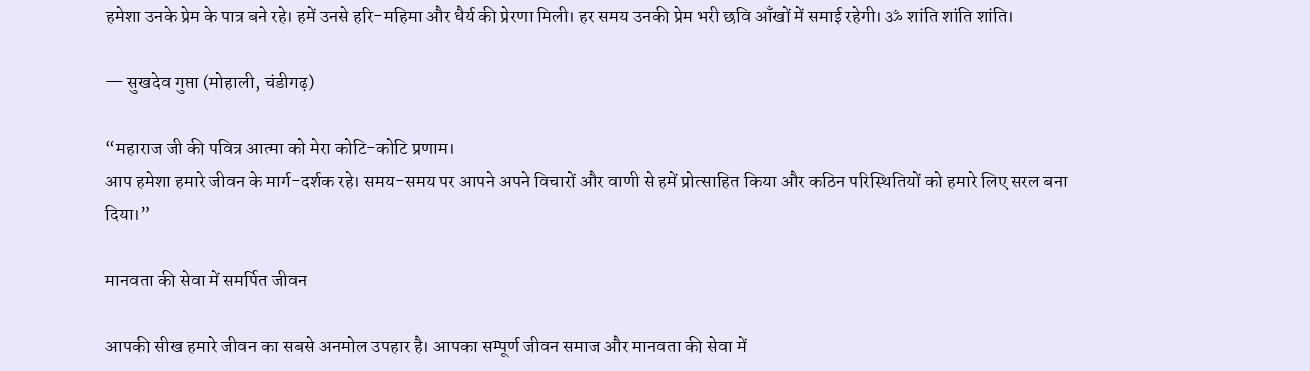हमेशा उनके प्रेम के पात्र बने रहे। हमें उनसे हरि-महिमा और धैर्य की प्रेरणा मिली। हर समय उनकी प्रेम भरी छवि आँखों में समाई रहेगी। ॐ शांति शांति शांति।

— सुखदेव गुप्ता (मोहाली, चंडीगढ़)

“महाराज जी की पवित्र आत्मा को मेरा कोटि-कोटि प्रणाम।
आप हमेशा हमारे जीवन के मार्ग-दर्शक रहे। समय-समय पर आपने अपने विचारों और वाणी से हमें प्रोत्साहित किया और कठिन परिस्थितियों को हमारे लिए सरल बना दिया।”

मानवता की सेवा में समर्पित जीवन

आपकी सीख हमारे जीवन का सबसे अनमोल उपहार है। आपका सम्पूर्ण जीवन समाज और मानवता की सेवा में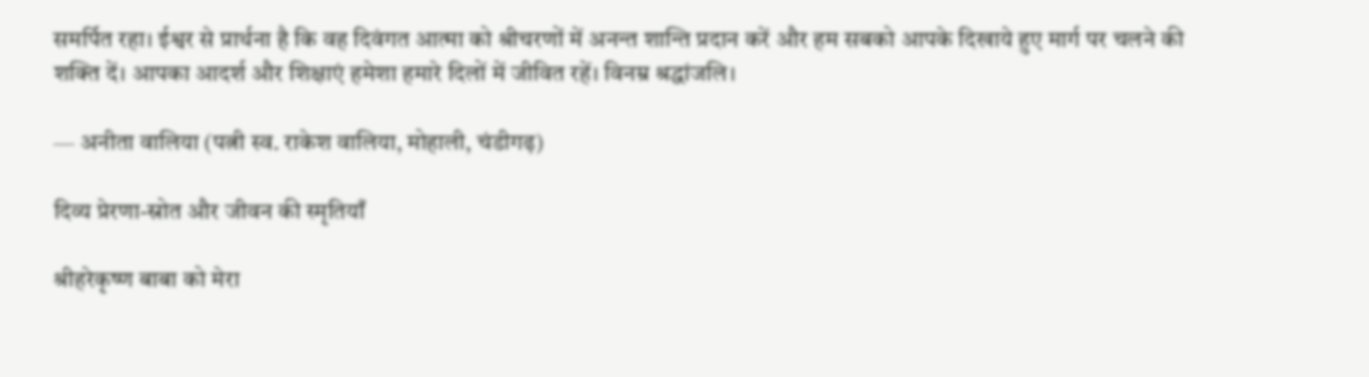समर्पित रहा। ईश्वर से प्रार्थना है कि वह दिवंगत आत्मा को श्रीचरणों में अनन्त शान्ति प्रदान करें और हम सबको आपके दिखाये हुए मार्ग पर चलने की शक्ति दें। आपका आदर्श और शिक्षाएं हमेशा हमारे दिलों में जीवित रहें। विनम्र श्रद्धांजलि।

— अनीता वालिया (पत्नी स्व. राकेश वालिया, मोहाली, चंडीगढ़)

दिव्य प्रेरणा-स्रोत और जीवन की स्मृतियाँ

श्रीहरेकृष्ण बाबा को मेरा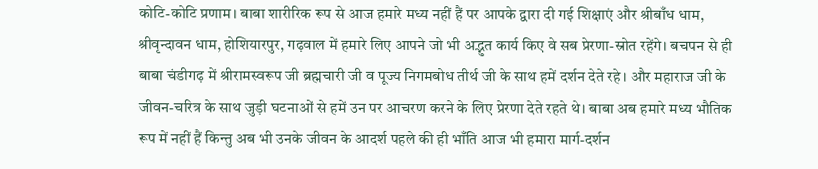कोटि-कोटि प्रणाम। बाबा शारीरिक रूप से आज हमारे मध्य नहीं हैं पर आपके द्वारा दी गई शिक्षाएं और श्रीबाँध धाम, श्रीवृन्दावन धाम, होशियारपुर, गढ़वाल में हमारे लिए आपने जो भी अद्भुत कार्य किए वे सब प्रेरणा-स्रोत रहेंगे। बचपन से ही बाबा चंडीगढ़ में श्रीरामस्वरूप जी ब्रह्मचारी जी व पूज्य निगमबोध तीर्थ जी के साथ हमें दर्शन देते रहे। और महाराज जी के जीवन-चरित्र के साथ जुड़ी घटनाओं से हमें उन पर आचरण करने के लिए प्रेरणा देते रहते थे। बाबा अब हमारे मध्य भौतिक रूप में नहीं हैं किन्तु अब भी उनके जीवन के आदर्श पहले की ही भाँति आज भी हमारा मार्ग-दर्शन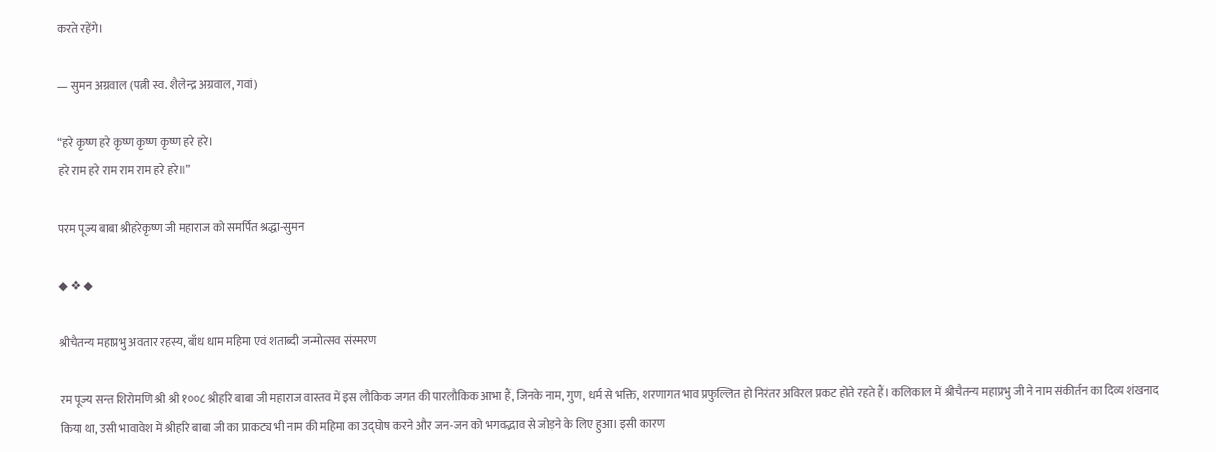करते रहेंगे।

— सुमन अग्रवाल (पत्नी स्व. शैलेन्द्र अग्रवाल, गवां)

“हरे कृष्ण हरे कृष्ण कृष्ण कृष्ण हरे हरे।
हरे राम हरे राम राम राम हरे हरे॥”

परम पूज्य बाबा श्रीहरेकृष्ण जी महाराज को समर्पित श्रद्धा-सुमन

◆ ❖ ◆

श्रीचैतन्य महाप्रभु अवतार रहस्य, बाँध धाम महिमा एवं शताब्दी जन्मोत्सव संस्मरण

रम पूज्य सन्त शिरोमणि श्री श्री १००८ श्रीहरि बाबा जी महाराज वास्तव में इस लौकिक जगत की पारलौकिक आभा हैं, जिनके नाम, गुण, धर्म से भक्ति, शरणागत भाव प्रफुल्लित हो निरंतर अविरल प्रकट होते रहते हैं। कलिकाल में श्रीचैतन्य महाप्रभु जी ने नाम संकीर्तन का दिव्य शंखनाद किया था, उसी भावावेश में श्रीहरि बाबा जी का प्राकट्य भी नाम की महिमा का उद्घोष करने और जन-जन को भगवद्भाव से जोड़ने के लिए हुआ। इसी कारण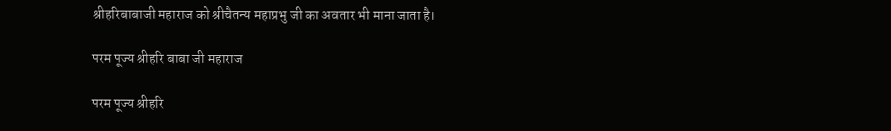श्रीहरिबाबाजी महाराज को श्रीचैतन्य महाप्रभु जी का अवतार भी माना जाता है।

परम पूज्य श्रीहरि बाबा जी महाराज

परम पूज्य श्रीहरि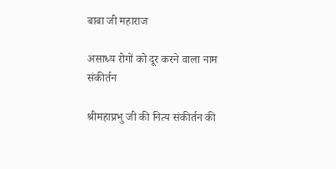बाबा जी महाराज

असाध्य रोगों को दूर करने वाला नाम संकीर्तन

श्रीमहाप्रभु जी की नित्य संकीर्तन की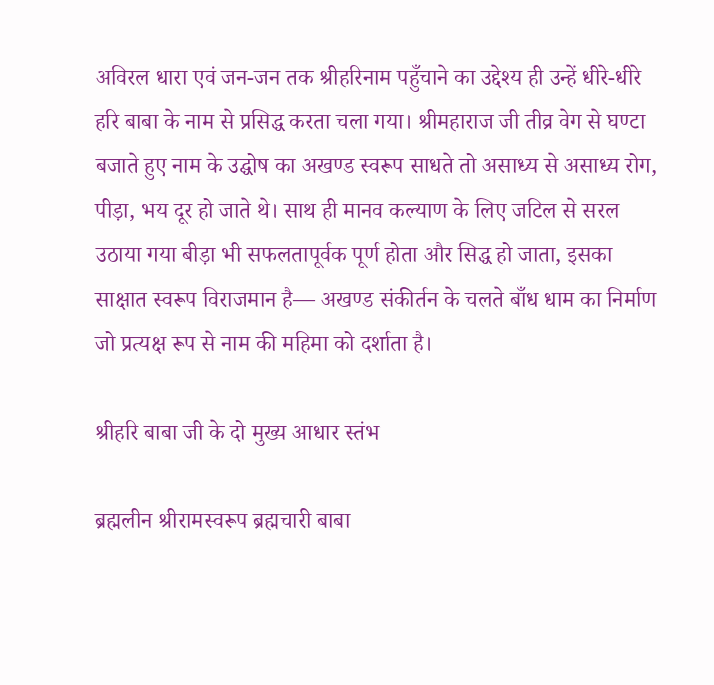अविरल धारा एवं जन-जन तक श्रीहरिनाम पहुँचाने का उद्देश्य ही उन्हें धीरे-धीरे हरि बाबा के नाम से प्रसिद्ध करता चला गया। श्रीमहाराज जी तीव्र वेग से घण्टा बजाते हुए नाम के उद्घोष का अखण्ड स्वरूप साधते तो असाध्य से असाध्य रोग, पीड़ा, भय दूर हो जाते थे। साथ ही मानव कल्याण के लिए जटिल से सरल उठाया गया बीड़ा भी सफलतापूर्वक पूर्ण होता और सिद्ध हो जाता, इसका साक्षात स्वरूप विराजमान है— अखण्ड संकीर्तन के चलते बाँध धाम का निर्माण जो प्रत्यक्ष रूप से नाम की महिमा को दर्शाता है।

श्रीहरि बाबा जी के दो मुख्य आधार स्तंभ

ब्रह्मलीन श्रीरामस्वरूप ब्रह्मचारी बाबा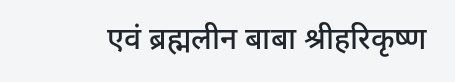एवं ब्रह्मलीन बाबा श्रीहरिकृष्ण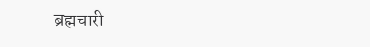ब्रह्मचारी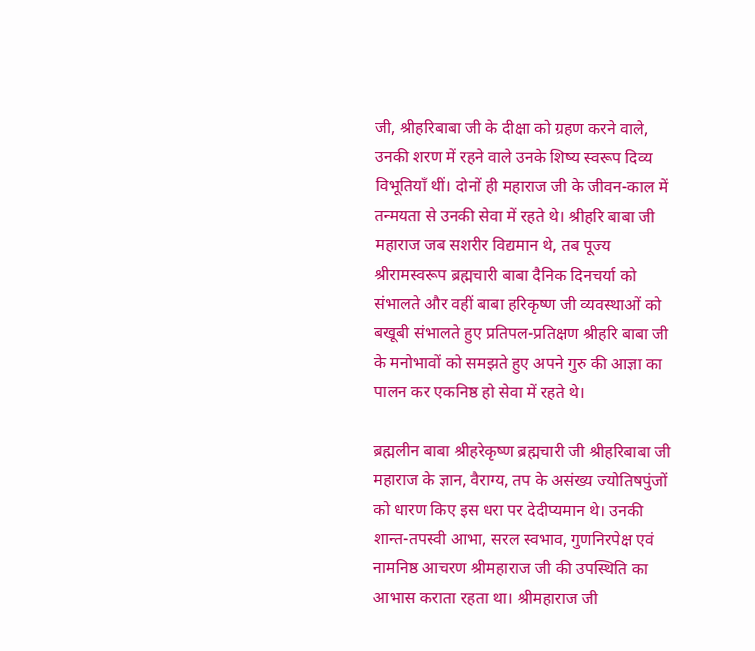जी, श्रीहरिबाबा जी के दीक्षा को ग्रहण करने वाले, उनकी शरण में रहने वाले उनके शिष्य स्वरूप दिव्य विभूतियाँ थीं। दोनों ही महाराज जी के जीवन-काल में तन्मयता से उनकी सेवा में रहते थे। श्रीहरि बाबा जी महाराज जब सशरीर विद्यमान थे, तब पूज्य श्रीरामस्वरूप ब्रह्मचारी बाबा दैनिक दिनचर्या को संभालते और वहीं बाबा हरिकृष्ण जी व्यवस्थाओं को बखूबी संभालते हुए प्रतिपल-प्रतिक्षण श्रीहरि बाबा जी के मनोभावों को समझते हुए अपने गुरु की आज्ञा का पालन कर एकनिष्ठ हो सेवा में रहते थे।

ब्रह्मलीन बाबा श्रीहरेकृष्ण ब्रह्मचारी जी श्रीहरिबाबा जी महाराज के ज्ञान, वैराग्य, तप के असंख्य ज्योतिषपुंजों को धारण किए इस धरा पर देदीप्यमान थे। उनकी शान्त-तपस्वी आभा, सरल स्वभाव, गुणनिरपेक्ष एवं नामनिष्ठ आचरण श्रीमहाराज जी की उपस्थिति का आभास कराता रहता था। श्रीमहाराज जी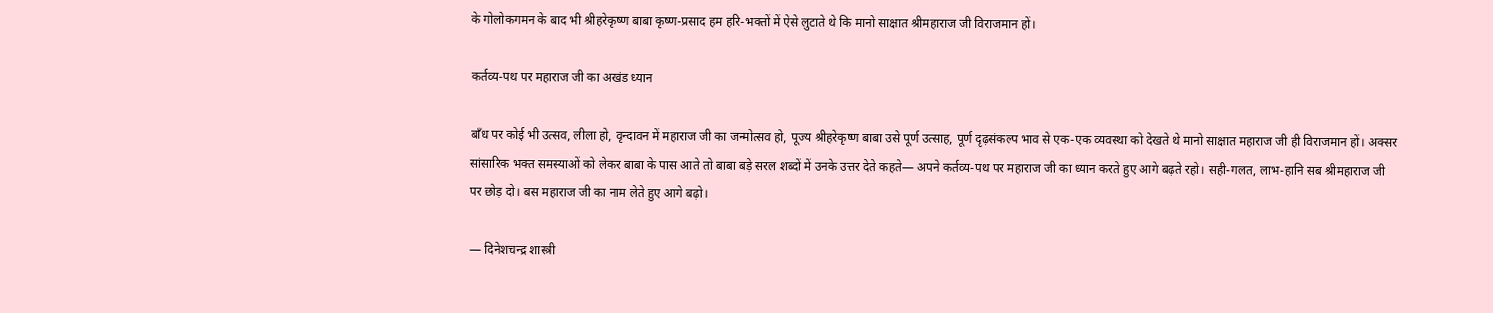के गोलोकगमन के बाद भी श्रीहरेकृष्ण बाबा कृष्ण-प्रसाद हम हरि-भक्तों में ऐसे लुटाते थे कि मानो साक्षात श्रीमहाराज जी विराजमान हों।

कर्तव्य-पथ पर महाराज जी का अखंड ध्यान

बाँध पर कोई भी उत्सव, लीला हो, वृन्दावन में महाराज जी का जन्मोत्सव हो, पूज्य श्रीहरेकृष्ण बाबा उसे पूर्ण उत्साह, पूर्ण दृढ़संकल्प भाव से एक-एक व्यवस्था को देखते थे मानो साक्षात महाराज जी ही विराजमान हों। अक्सर सांसारिक भक्त समस्याओं को लेकर बाबा के पास आते तो बाबा बड़े सरल शब्दों में उनके उत्तर देते कहते— अपने कर्तव्य-पथ पर महाराज जी का ध्यान करते हुए आगे बढ़ते रहो। सही-गलत, लाभ-हानि सब श्रीमहाराज जी पर छोड़ दो। बस महाराज जी का नाम लेते हुए आगे बढ़ो।

— दिनेशचन्द्र शास्त्री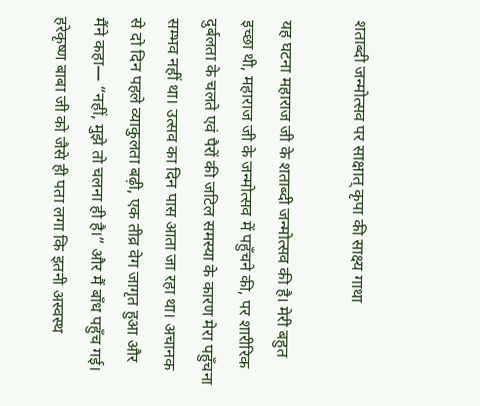शताब्दी जन्मोत्सव पर साक्षात् कृपा की साक्ष्य गाथा

यह घटना महाराज जी के शताब्दी जन्मोत्सव की है। मेरी बहुत इच्छा थी, महाराज जी के जन्मोत्सव में पहुँचने की, पर शारीरिक दुर्बलता के चलते एवं पैरों की जटिल समस्या के कारण मेरा पहुँचना सम्भव नहीं था। उत्सव का दिन पास आता जा रहा था। अचानक से दो दिन पहले व्याकुलता बढ़ी, एक तीव्र वेग जागृत हुआ और मैंने कहा— “नहीं, मुझे तो चलना ही है।” और मैं बाँध पहुँच गई। हरेकृष्ण बाबा जी को जैसे ही पता लगा कि इतनी अस्वस्थ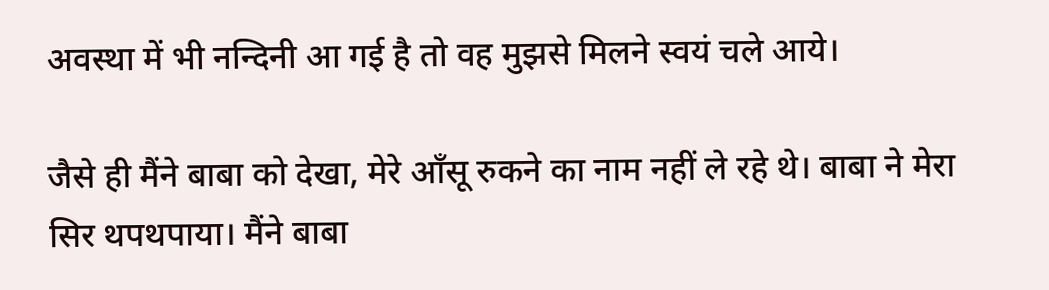अवस्था में भी नन्दिनी आ गई है तो वह मुझसे मिलने स्वयं चले आये।

जैसे ही मैंने बाबा को देखा, मेरे आँसू रुकने का नाम नहीं ले रहे थे। बाबा ने मेरा सिर थपथपाया। मैंने बाबा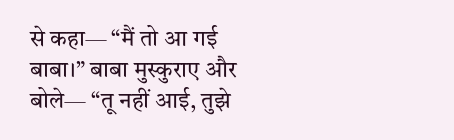से कहा— “मैं तो आ गई बाबा।” बाबा मुस्कुराए और बोले— “तू नहीं आई, तुझे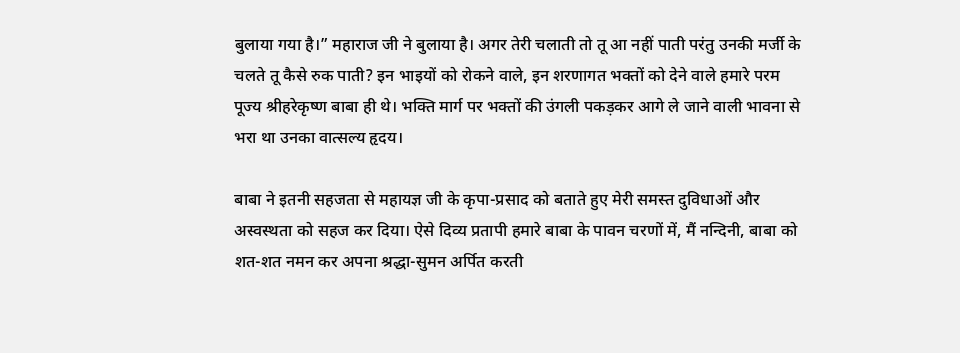बुलाया गया है।” महाराज जी ने बुलाया है। अगर तेरी चलाती तो तू आ नहीं पाती परंतु उनकी मर्जी के चलते तू कैसे रुक पाती? इन भाइयों को रोकने वाले, इन शरणागत भक्तों को देने वाले हमारे परम पूज्य श्रीहरेकृष्ण बाबा ही थे। भक्ति मार्ग पर भक्तों की उंगली पकड़कर आगे ले जाने वाली भावना से भरा था उनका वात्सल्य हृदय।

बाबा ने इतनी सहजता से महायज्ञ जी के कृपा-प्रसाद को बताते हुए मेरी समस्त दुविधाओं और अस्वस्थता को सहज कर दिया। ऐसे दिव्य प्रतापी हमारे बाबा के पावन चरणों में, मैं नन्दिनी, बाबा को शत-शत नमन कर अपना श्रद्धा-सुमन अर्पित करती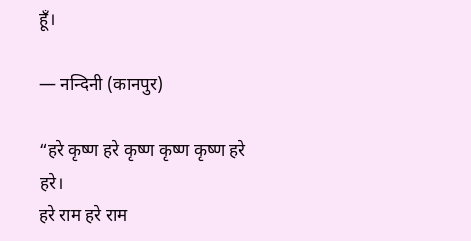हूँ।

— नन्दिनी (कानपुर)

“हरे कृष्ण हरे कृष्ण कृष्ण कृष्ण हरे हरे।
हरे राम हरे राम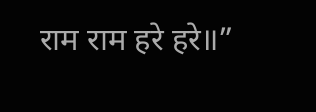राम राम हरे हरे॥”